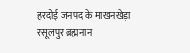हरदोई जनपद के माखनखेड़ा रसूलपुर ब्रह्मनान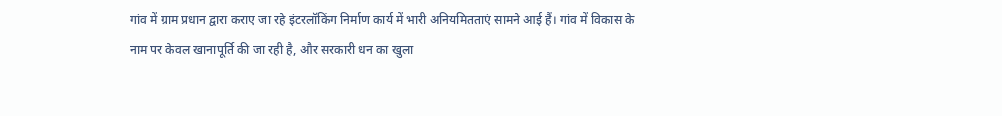गांव में ग्राम प्रधान द्वारा कराए जा रहे इंटरलॉकिंग निर्माण कार्य में भारी अनियमितताएं सामने आई हैं। गांव में विकास के नाम पर केवल खानापूर्ति की जा रही है, और सरकारी धन का खुला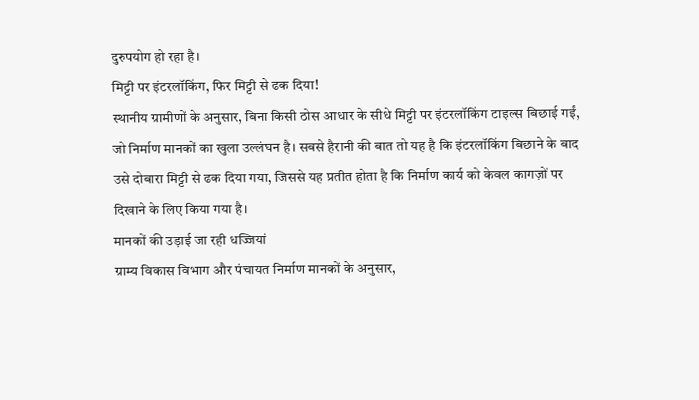दुरुपयोग हो रहा है।
मिट्टी पर इंटरलॉकिंग, फिर मिट्टी से ढक दिया!
स्थानीय ग्रामीणों के अनुसार, बिना किसी ठोस आधार के सीधे मिट्टी पर इंटरलॉकिंग टाइल्स बिछाई गईं, जो निर्माण मानकों का खुला उल्लंघन है। सबसे हैरानी की बात तो यह है कि इंटरलॉकिंग बिछाने के बाद उसे दोबारा मिट्टी से ढक दिया गया, जिससे यह प्रतीत होता है कि निर्माण कार्य को केवल कागज़ों पर दिखाने के लिए किया गया है।
मानकों की उड़ाई जा रही धज्जियां
ग्राम्य विकास विभाग और पंचायत निर्माण मानकों के अनुसार,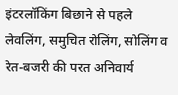इंटरलॉकिंग बिछाने से पहले लेवलिंग, समुचित रोलिंग, सोलिंग व रेत-बजरी की परत अनिवार्य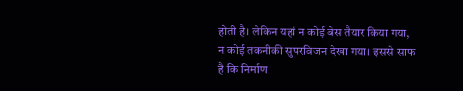होती है। लेकिन यहां न कोई बेस तैयार किया गया, न कोई तकनीकी सुपरविजन देखा गया। इससे साफ है कि निर्माण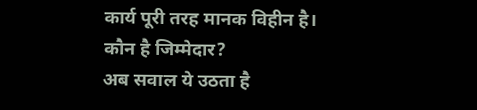कार्य पूरी तरह मानक विहीन है।
कौन है जिम्मेदार?
अब सवाल ये उठता है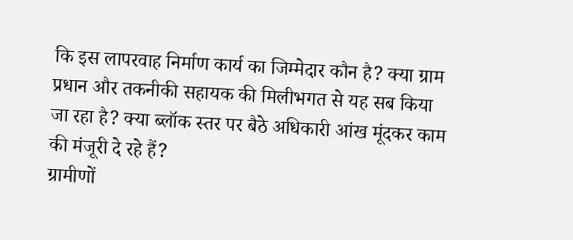कि इस लापरवाह निर्माण कार्य का जिम्मेदार कौन है? क्या ग्राम प्रधान और तकनीकी सहायक की मिलीभगत से यह सब किया जा रहा है? क्या ब्लॉक स्तर पर बैठे अधिकारी आंख मूंदकर काम की मंजूरी दे रहे हैं?
ग्रामीणों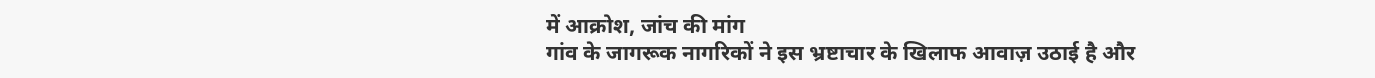में आक्रोश, जांच की मांग
गांव के जागरूक नागरिकों ने इस भ्रष्टाचार के खिलाफ आवाज़ उठाई है और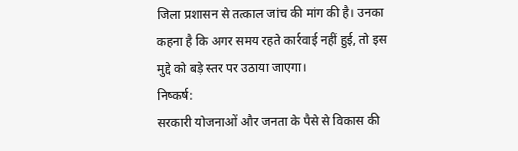जिला प्रशासन से तत्काल जांच की मांग की है। उनका कहना है कि अगर समय रहते कार्रवाई नहीं हुई, तो इस मुद्दे को बड़े स्तर पर उठाया जाएगा।
निष्कर्ष:
सरकारी योजनाओं और जनता के पैसे से विकास की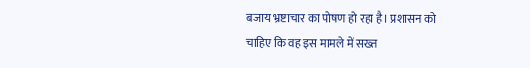बजाय भ्रष्टाचार का पोषण हो रहा है। प्रशासन को चाहिए कि वह इस मामले में सख्त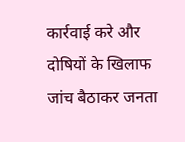कार्रवाई करे और दोषियों के खिलाफ जांच बैठाकर जनता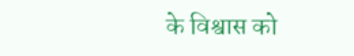के विश्वास को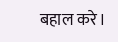बहाल करे।